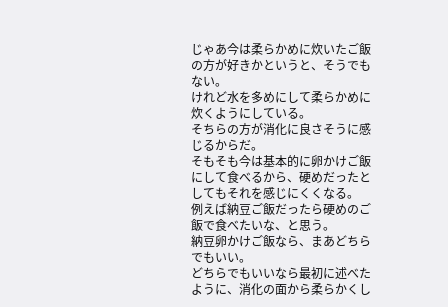じゃあ今は柔らかめに炊いたご飯の方が好きかというと、そうでもない。
けれど水を多めにして柔らかめに炊くようにしている。
そちらの方が消化に良さそうに感じるからだ。
そもそも今は基本的に卵かけご飯にして食べるから、硬めだったとしてもそれを感じにくくなる。
例えば納豆ご飯だったら硬めのご飯で食べたいな、と思う。
納豆卵かけご飯なら、まあどちらでもいい。
どちらでもいいなら最初に述べたように、消化の面から柔らかくし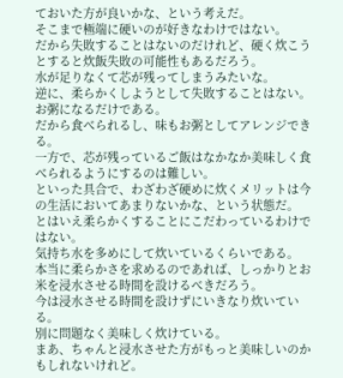ておいた方が良いかな、という考えだ。
そこまで極端に硬いのが好きなわけではない。
だから失敗することはないのだけれど、硬く炊こうとすると炊飯失敗の可能性もあるだろう。
水が足りなくて芯が残ってしまうみたいな。
逆に、柔らかくしようとして失敗することはない。
お粥になるだけである。
だから食べられるし、味もお粥としてアレンジできる。
一方で、芯が残っているご飯はなかなか美味しく食べられるようにするのは難しい。
といった具合で、わざわざ硬めに炊くメリットは今の生活においてあまりないかな、という状態だ。
とはいえ柔らかくすることにこだわっているわけではない。
気持ち水を多めにして炊いているくらいである。
本当に柔らかさを求めるのであれば、しっかりとお米を浸水させる時間を設けるべきだろう。
今は浸水させる時間を設けずにいきなり炊いている。
別に問題なく美味しく炊けている。
まあ、ちゃんと浸水させた方がもっと美味しいのかもしれないけれど。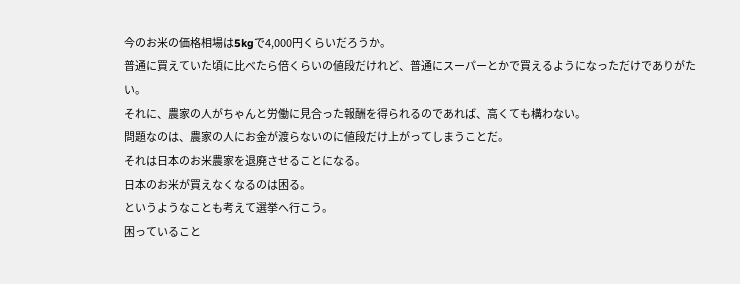今のお米の価格相場は5kgで4,000円くらいだろうか。
普通に買えていた頃に比べたら倍くらいの値段だけれど、普通にスーパーとかで買えるようになっただけでありがたい。
それに、農家の人がちゃんと労働に見合った報酬を得られるのであれば、高くても構わない。
問題なのは、農家の人にお金が渡らないのに値段だけ上がってしまうことだ。
それは日本のお米農家を退廃させることになる。
日本のお米が買えなくなるのは困る。
というようなことも考えて選挙へ行こう。
困っていること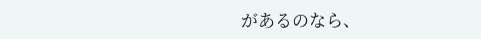があるのなら、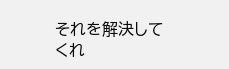それを解決してくれ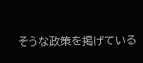そうな政策を掲げている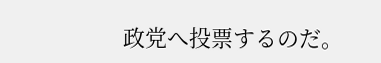政党へ投票するのだ。